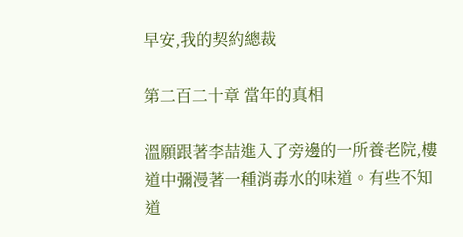早安,我的契約總裁

第二百二十章 當年的真相

溫願跟著李喆進入了旁邊的一所養老院,樓道中彌漫著一種消毒水的味道。有些不知道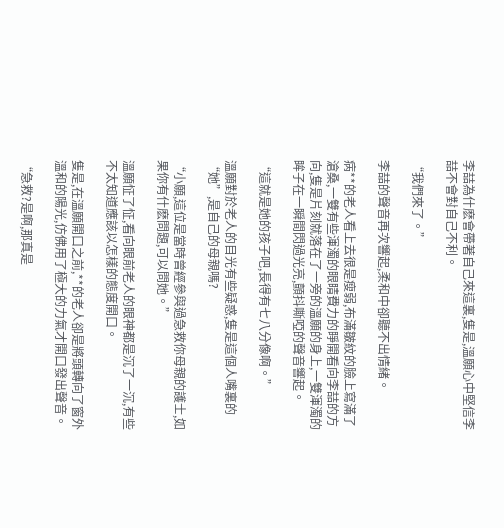李喆為什麽會帶著自己來這裏,隻是,溫願心中堅信李喆不會對自己不利。

“我們來了。”

李喆的聲音再次響起,柔和中卻聽不出情緒。

病**的老人看上去很是瘦弱,布滿皺紋的臉上寫滿了滄桑,一雙有些渾濁的眼睛費力的睜開看向李喆的方向,隻是片刻就落在了一旁的溫願的身上,一雙渾濁的眸子在一瞬間閃過光亮,顫抖嘶啞的聲音響起。

“這就是她的孩子吧,長得有七八分像啊。”

溫願對於老人的目光有些疑惑,隻是這個人嘴裏的“她”,是自己的母親嗎?

“小願,這位是當時曾經參與過急救你母親的護士,如果你有什麽問題,可以問她。”

溫願怔了怔,看向眼前老人的眼神都是沉了一沉,有些不太知道應該以怎樣的態度開口。

隻是,在溫願開口之前,**的老人卻是將頭轉向了窗外溫和的陽光,仿佛用了極大的力氣才開口發出聲音。

“急救?是啊,那真是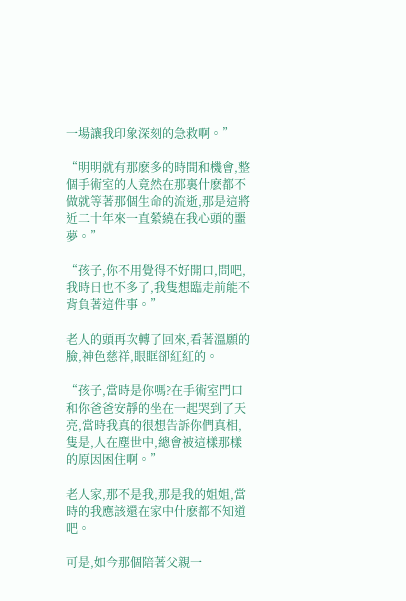一場讓我印象深刻的急救啊。”

“明明就有那麽多的時間和機會,整個手術室的人竟然在那裏什麽都不做就等著那個生命的流逝,那是這將近二十年來一直縈繞在我心頭的噩夢。”

“孩子,你不用覺得不好開口,問吧,我時日也不多了,我隻想臨走前能不背負著這件事。”

老人的頭再次轉了回來,看著溫願的臉,神色慈祥,眼眶卻紅紅的。

“孩子,當時是你嗎?在手術室門口和你爸爸安靜的坐在一起哭到了天亮,當時我真的很想告訴你們真相,隻是,人在塵世中,總會被這樣那樣的原因困住啊。”

老人家,那不是我,那是我的姐姐,當時的我應該還在家中什麽都不知道吧。

可是,如今那個陪著父親一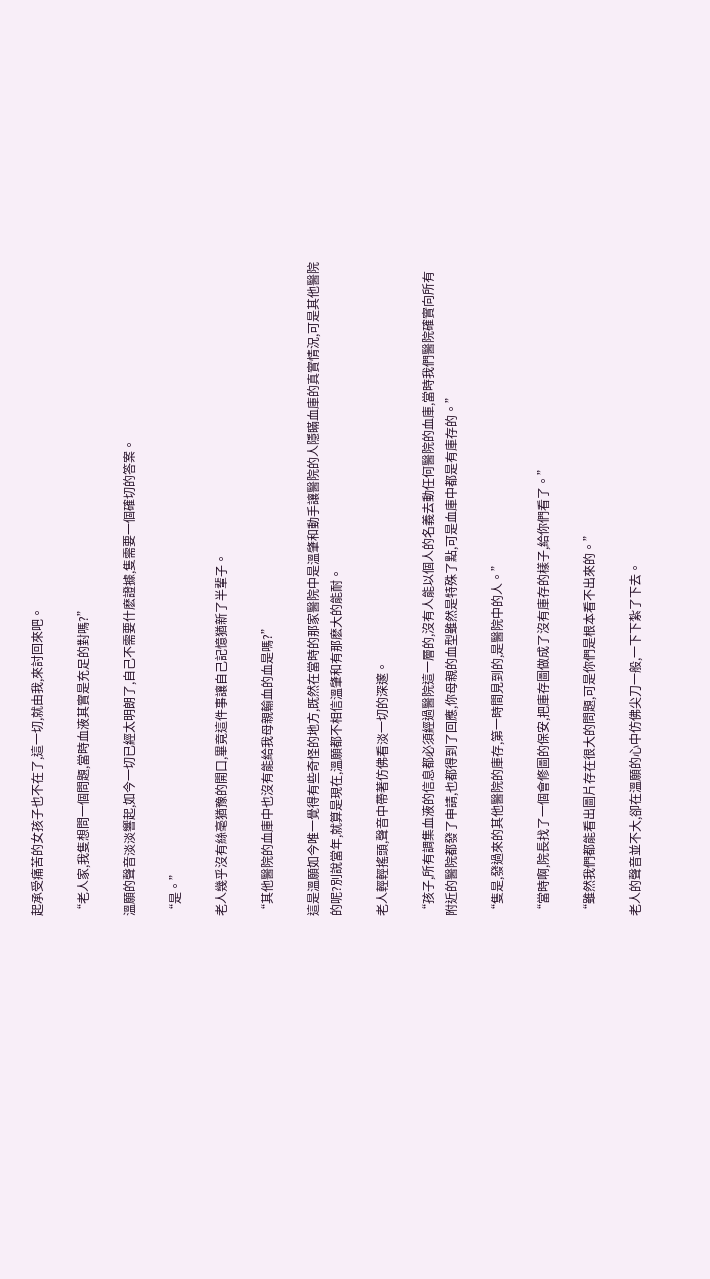起承受痛苦的女孩子也不在了,這一切,就由我,來討回來吧。

“老人家,我隻想問一個問題,當時血液其實是充足的對嗎?”

溫願的聲音淡淡響起,如今一切已經太明朗了,自己不需要什麽證據,隻需要一個確切的答案。

“是。”

老人幾乎沒有絲毫猶豫的開口,畢竟這件事讓自己記憶猶新了半輩子。

“其他醫院的血庫中也沒有能給我母親輸血的血是嗎?”

這是溫願如今唯一覺得有些奇怪的地方,既然在當時的那家醫院中是溫肇和動手讓醫院的人隱瞞血庫的真實情況,可是其他醫院的呢?別說當年,就算是現在,溫願都不相信溫肇和有那麽大的能耐。

老人輕輕搖頭,聲音中帶著仿佛看淡一切的深邃。

“孩子,所有調集血液的信息都必須經過醫院這一層的,沒有人能以個人的名義去動任何醫院的血庫,當時我們醫院確實向所有附近的醫院都發了申請,也都得到了回應,你母親的血型雖然是特殊了點,可是血庫中都是有庫存的。”

“隻是,發過來的其他醫院的庫存,第一時間見到的,是醫院中的人。”

“當時啊,院長找了一個會修圖的保安,把庫存圖做成了沒有庫存的樣子,給你們看了。”

“雖然我們都能看出圖片存在很大的問題,可是你們是根本看不出來的。”

老人的聲音並不大,卻在溫願的心中仿佛尖刀一般,一下下紮了下去。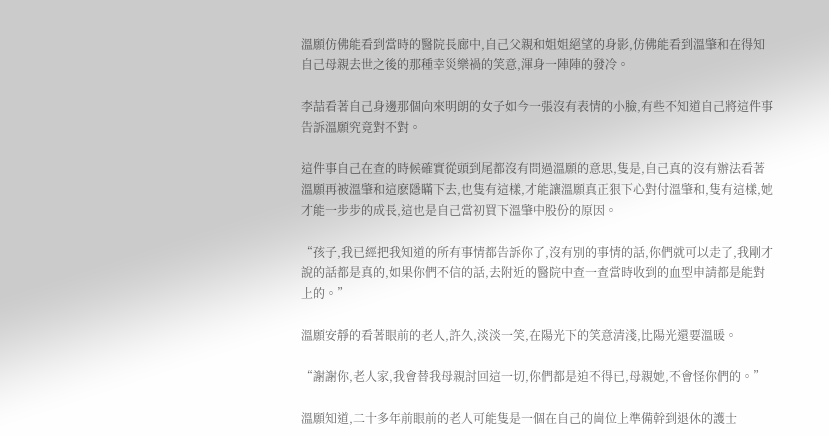溫願仿佛能看到當時的醫院長廊中,自己父親和姐姐絕望的身影,仿佛能看到溫肇和在得知自己母親去世之後的那種幸災樂禍的笑意,渾身一陣陣的發冷。

李喆看著自己身邊那個向來明朗的女子如今一張沒有表情的小臉,有些不知道自己將這件事告訴溫願究竟對不對。

這件事自己在查的時候確實從頭到尾都沒有問過溫願的意思,隻是,自己真的沒有辦法看著溫願再被溫肇和這麽隱瞞下去,也隻有這樣,才能讓溫願真正狠下心對付溫肇和,隻有這樣,她才能一步步的成長,這也是自己當初買下溫肇中股份的原因。

“孩子,我已經把我知道的所有事情都告訴你了,沒有別的事情的話,你們就可以走了,我剛才說的話都是真的,如果你們不信的話,去附近的醫院中查一查當時收到的血型申請都是能對上的。”

溫願安靜的看著眼前的老人,許久,淡淡一笑,在陽光下的笑意清淺,比陽光還要溫暖。

“謝謝你,老人家,我會替我母親討回這一切,你們都是迫不得已,母親她,不會怪你們的。”

溫願知道,二十多年前眼前的老人可能隻是一個在自己的崗位上準備幹到退休的護士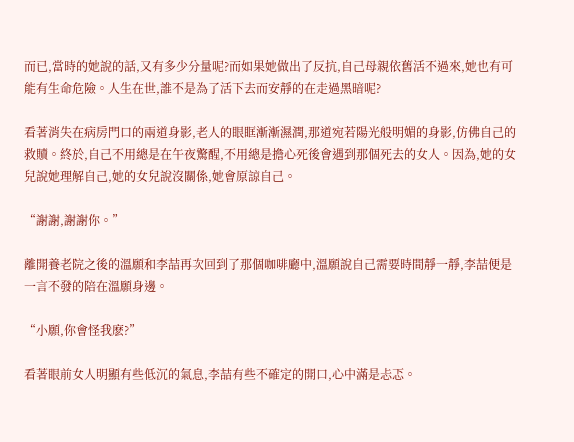而已,當時的她說的話,又有多少分量呢?而如果她做出了反抗,自己母親依舊活不過來,她也有可能有生命危險。人生在世,誰不是為了活下去而安靜的在走過黑暗呢?

看著消失在病房門口的兩道身影,老人的眼眶漸漸濕潤,那道宛若陽光般明媚的身影,仿佛自己的救贖。終於,自己不用總是在午夜驚醒,不用總是擔心死後會遇到那個死去的女人。因為,她的女兒說她理解自己,她的女兒說沒關係,她會原諒自己。

“謝謝,謝謝你。”

離開養老院之後的溫願和李喆再次回到了那個咖啡廳中,溫願說自己需要時間靜一靜,李喆便是一言不發的陪在溫願身邊。

“小願,你會怪我麽?”

看著眼前女人明顯有些低沉的氣息,李喆有些不確定的開口,心中滿是忐忑。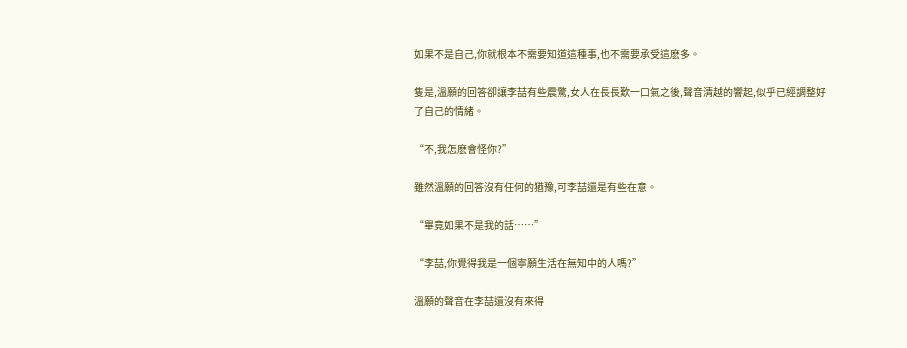如果不是自己,你就根本不需要知道這種事,也不需要承受這麽多。

隻是,溫願的回答卻讓李喆有些震驚,女人在長長歎一口氣之後,聲音清越的響起,似乎已經調整好了自己的情緒。

“不,我怎麽會怪你?”

雖然溫願的回答沒有任何的猶豫,可李喆還是有些在意。

“畢竟如果不是我的話……”

“李喆,你覺得我是一個寧願生活在無知中的人嗎?”

溫願的聲音在李喆還沒有來得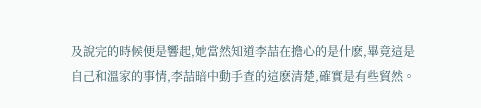及說完的時候便是響起,她當然知道李喆在擔心的是什麽,畢竟這是自己和溫家的事情,李喆暗中動手查的這麽清楚,確實是有些貿然。